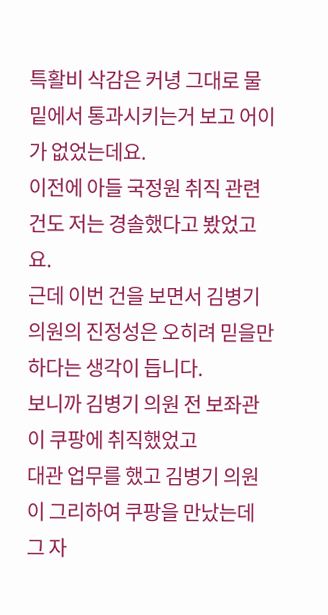특활비 삭감은 커녕 그대로 물 밑에서 통과시키는거 보고 어이가 없었는데요.
이전에 아들 국정원 취직 관련 건도 저는 경솔했다고 봤었고요.
근데 이번 건을 보면서 김병기 의원의 진정성은 오히려 믿을만 하다는 생각이 듭니다.
보니까 김병기 의원 전 보좌관이 쿠팡에 취직했었고
대관 업무를 했고 김병기 의원이 그리하여 쿠팡을 만났는데
그 자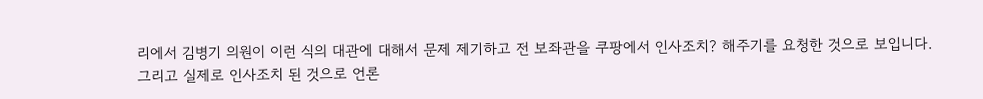리에서 김병기 의원이 이런 식의 대관에 대해서 문제 제기하고 전 보좌관을 쿠팡에서 인사조치? 해주기를 요청한 것으로 보입니다.
그리고 실제로 인사조치 된 것으로 언론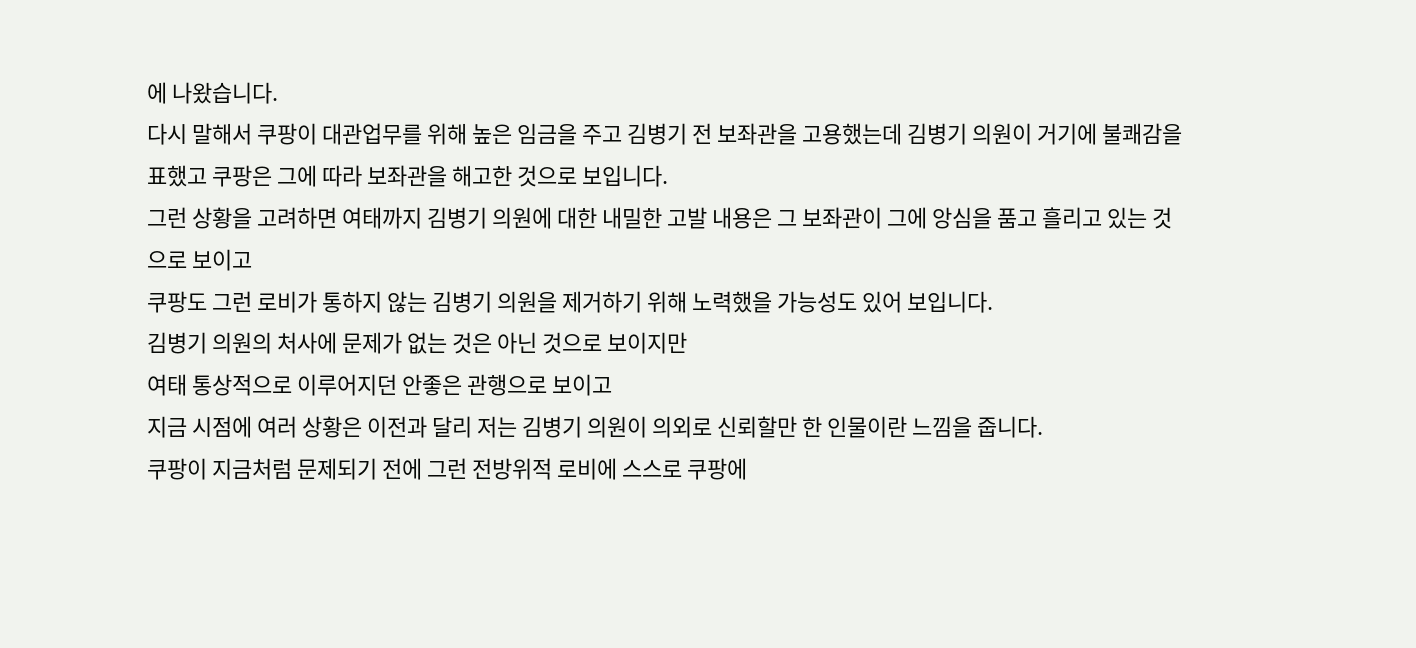에 나왔습니다.
다시 말해서 쿠팡이 대관업무를 위해 높은 임금을 주고 김병기 전 보좌관을 고용했는데 김병기 의원이 거기에 불쾌감을 표했고 쿠팡은 그에 따라 보좌관을 해고한 것으로 보입니다.
그런 상황을 고려하면 여태까지 김병기 의원에 대한 내밀한 고발 내용은 그 보좌관이 그에 앙심을 품고 흘리고 있는 것으로 보이고
쿠팡도 그런 로비가 통하지 않는 김병기 의원을 제거하기 위해 노력했을 가능성도 있어 보입니다.
김병기 의원의 처사에 문제가 없는 것은 아닌 것으로 보이지만
여태 통상적으로 이루어지던 안좋은 관행으로 보이고
지금 시점에 여러 상황은 이전과 달리 저는 김병기 의원이 의외로 신뢰할만 한 인물이란 느낌을 줍니다.
쿠팡이 지금처럼 문제되기 전에 그런 전방위적 로비에 스스로 쿠팡에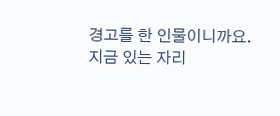경고를 한 인물이니까요.
지금 있는 자리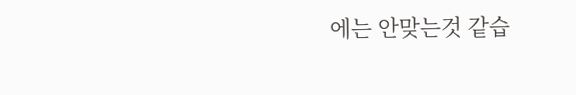에는 안맞는것 같습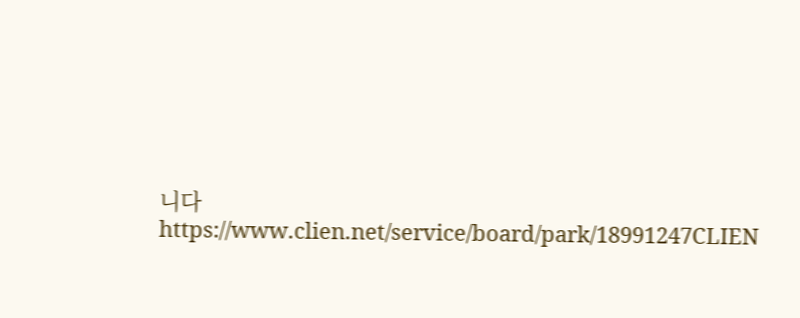니다
https://www.clien.net/service/board/park/18991247CLIEN